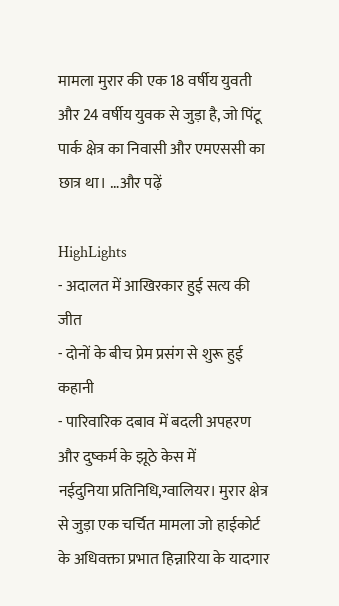मामला मुरार की एक 18 वर्षीय युवती और 24 वर्षीय युवक से जुड़ा है, जो पिंटू पार्क क्षेत्र का निवासी और एमएससी का छात्र था। …और पढ़ें

HighLights
- अदालत में आखिरकार हुई सत्य की जीत
- दोनों के बीच प्रेम प्रसंग से शुरू हुई कहानी
- पारिवारिक दबाव में बदली अपहरण और दुष्कर्म के झूठे केस में
नईदुनिया प्रतिनिधि,ग्वालियर। मुरार क्षेत्र से जुड़ा एक चर्चित मामला जो हाईकोर्ट के अधिवक्ता प्रभात हिन्नारिया के यादगार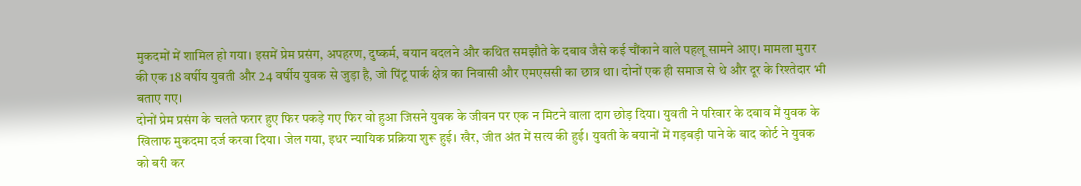मुकदमों में शामिल हो गया। इसमें प्रेम प्रसंग, अपहरण, दुष्कर्म, बयान बदलने और कथित समझौते के दबाव जैसे कई चौंकाने वाले पहलू सामने आए। मामला मुरार की एक 18 वर्षीय युवती और 24 वर्षीय युवक से जुड़ा है, जो पिंटू पार्क क्षेत्र का निवासी और एमएससी का छात्र था। दोनों एक ही समाज से थे और दूर के रिश्तेदार भी बताए गए।
दोनों प्रेम प्रसंग के चलते फरार हुए फिर पकड़े गए फिर वो हुआ जिसने युवक के जीवन पर एक न मिटने वाला दाग छोड़ दिया। युवती ने परिवार के दबाव में युवक के खिलाफ मुकदमा दर्ज करवा दिया। जेल गया, इधर न्यायिक प्रक्रिया शुरू हुई। खैर, जीत अंत में सत्य की हुई। युवती के बयानों में गड़बड़ी पाने के बाद कोर्ट ने युवक को बरी कर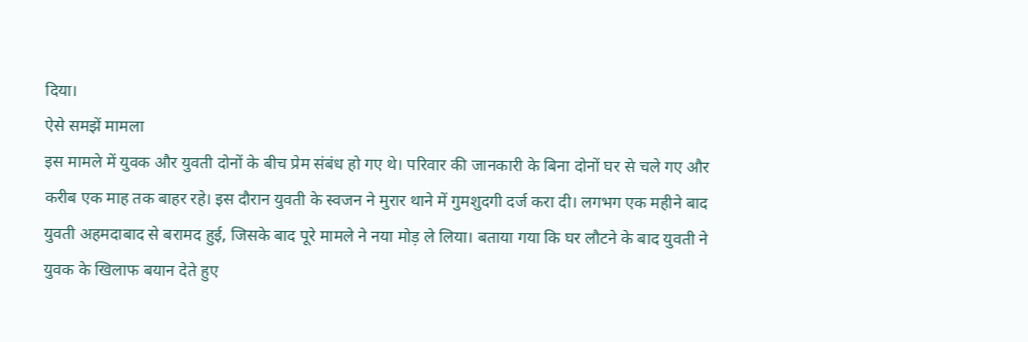दिया।
ऐसे समझें मामला
इस मामले में युवक और युवती दोनों के बीच प्रेम संबंध हो गए थे। परिवार की जानकारी के बिना दोनों घर से चले गए और करीब एक माह तक बाहर रहे। इस दौरान युवती के स्वजन ने मुरार थाने में गुमशुदगी दर्ज करा दी। लगभग एक महीने बाद युवती अहमदाबाद से बरामद हुई, जिसके बाद पूरे मामले ने नया मोड़ ले लिया। बताया गया कि घर लौटने के बाद युवती ने युवक के खिलाफ बयान देते हुए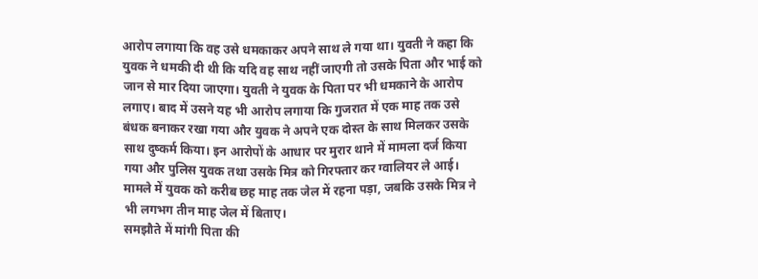आरोप लगाया कि वह उसे धमकाकर अपने साथ ले गया था। युवती ने कहा कि युवक ने धमकी दी थी कि यदि वह साथ नहीं जाएगी तो उसके पिता और भाई को जान से मार दिया जाएगा। युवती ने युवक के पिता पर भी धमकाने के आरोप लगाए। बाद में उसने यह भी आरोप लगाया कि गुजरात में एक माह तक उसे बंधक बनाकर रखा गया और युवक ने अपने एक दोस्त के साथ मिलकर उसके साथ दुष्कर्म किया। इन आरोपों के आधार पर मुरार थाने में मामला दर्ज किया गया और पुलिस युवक तथा उसके मित्र को गिरफ्तार कर ग्वालियर ले आई। मामले में युवक को करीब छह माह तक जेल में रहना पड़ा, जबकि उसके मित्र ने भी लगभग तीन माह जेल में बिताए।
समझौते में मांगी पिता की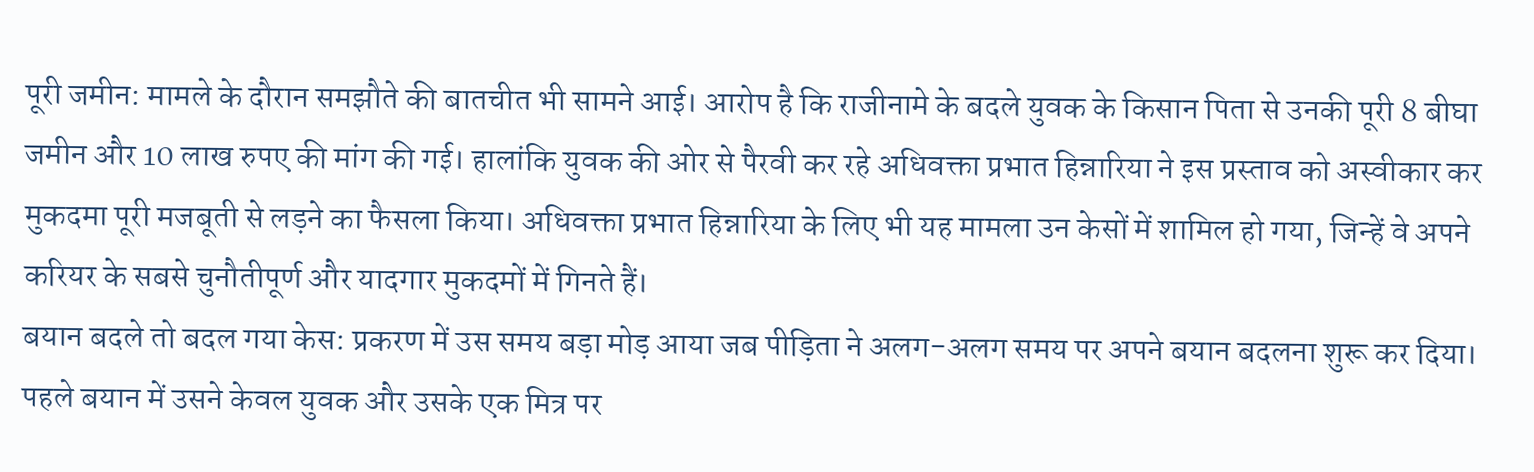पूरी जमीन: मामले के दौरान समझौते की बातचीत भी सामने आई। आरोप है कि राजीनामे के बदले युवक के किसान पिता से उनकी पूरी 8 बीघा जमीन और 10 लाख रुपए की मांग की गई। हालांकि युवक की ओर से पैरवी कर रहे अधिवक्ता प्रभात हिन्नारिया ने इस प्रस्ताव को अस्वीकार कर मुकदमा पूरी मजबूती से लड़ने का फैसला किया। अधिवक्ता प्रभात हिन्नारिया के लिए भी यह मामला उन केसों में शामिल हो गया, जिन्हें वे अपने करियर के सबसे चुनौतीपूर्ण और यादगार मुकदमों में गिनते हैं।
बयान बदले तो बदल गया केस: प्रकरण में उस समय बड़ा मोड़ आया जब पीड़िता ने अलग-अलग समय पर अपने बयान बदलना शुरू कर दिया। पहले बयान में उसने केवल युवक और उसके एक मित्र पर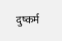दुष्कर्म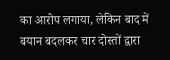का आरोप लगाया, लेकिन बाद में बयान बदलकर चार दोस्तों द्वारा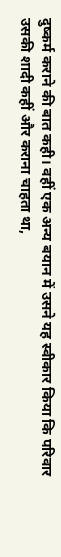दुष्कर्म कराने की बात कही। वहीं एक अन्य बयान में उसने यह स्वीकार किया कि परिवार उसकी शादी कहीं और कराना चाहता था,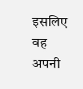इसलिए वह अपनी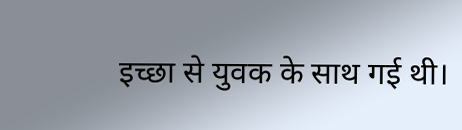इच्छा से युवक के साथ गई थी।